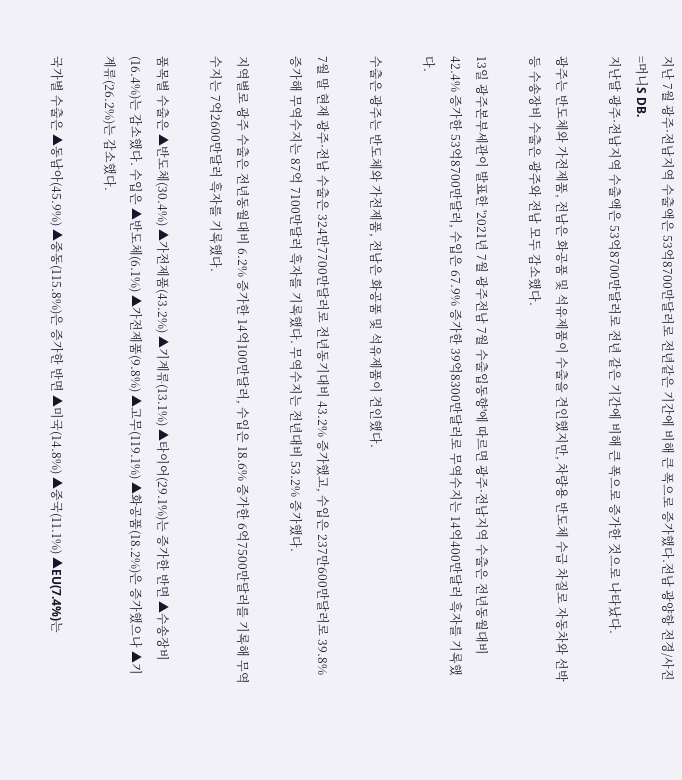지난 7월 광주·전남지역 수출액은 53억8700만달러로 전년같은 기간에 비해 큰 폭으로 증가했다.전남 광양항 전경/사진=머니S DB.
지난달 광주·전남지역 수출액은 53억8700만달러로 전년 같은 기간에 비해 큰 폭으로 증가한 것으로 나타났다.

광주는 반도체와 가전제품, 전남은 화공품 및 석유제품이 수출을 견인했지만, 차량용 반도체 수급 차질로 자동차와 선박 등 수송장비 수출은 광주와 전남 모두 감소했다.

13일 광주본부세관이 발표한 '2021년 7월 광주전남 7월 수출입동향'에 따르면 광주·전남지역 수출은 전년동월대비 42.4% 증가한 53억8700만달러, 수입은 67.9% 증가한 39억8300만달러로 무역수지는 14억400만달러 흑자를 기록했다.

수출은 광주는 반도체와 가전제품, 전남은 화공품 및 석유제품이 견인했다.

7월 말 현재 광주·전남 수출은 324만7700만달러로 전년동기대비 43.2% 증가했고, 수입은 237만600만달러로 39.8% 증가해 무역수지는 87억 7100만달러 흑자를 기록했다. 무역수지는 전년대비 53.2% 증가했다.

지역별로 광주 수출은 전년동월대비 6.2% 증가한 14억100만달러, 수입은 18.6% 증가한 6억7500만달러를 기록해 무역수지는 7억2600만달러 흑자를 기록했다.

품목별 수출은 ▲반도체(30.4%) ▲가전제품(43.2%) ▲기계류(13.1%) ▲타이어(29.1%)는 증가한 반면 ▲수송장비(16.4%)는 감소했다. 수입은 ▲반도체(6.1%) ▲가전제품(9.8%) ▲고무(119.1%) ▲화공품(18.2%)은 증가했으나 ▲기계류(26.2%)는 감소했다.

국가별 수출은 ▲동남아(45.9%) ▲중동(115.8%)은 증가한 반면 ▲미국(14.8%) ▲중국(11.1%) ▲EU(7.4%)는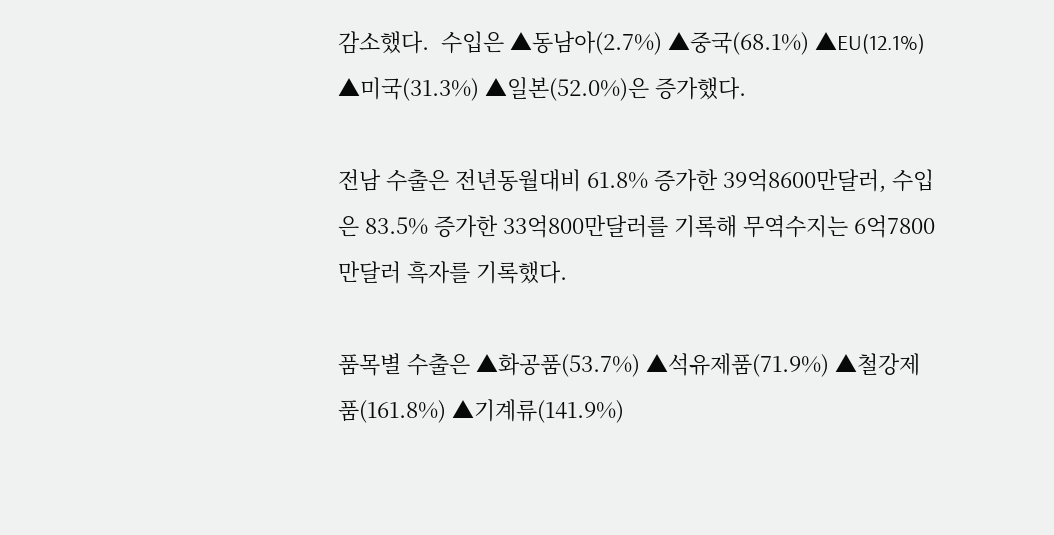감소했다.  수입은 ▲동남아(2.7%) ▲중국(68.1%) ▲EU(12.1%) ▲미국(31.3%) ▲일본(52.0%)은 증가했다.

전남 수출은 전년동월대비 61.8% 증가한 39억8600만달러, 수입은 83.5% 증가한 33억800만달러를 기록해 무역수지는 6억7800만달러 흑자를 기록했다.

품목별 수출은 ▲화공품(53.7%) ▲석유제품(71.9%) ▲철강제품(161.8%) ▲기계류(141.9%)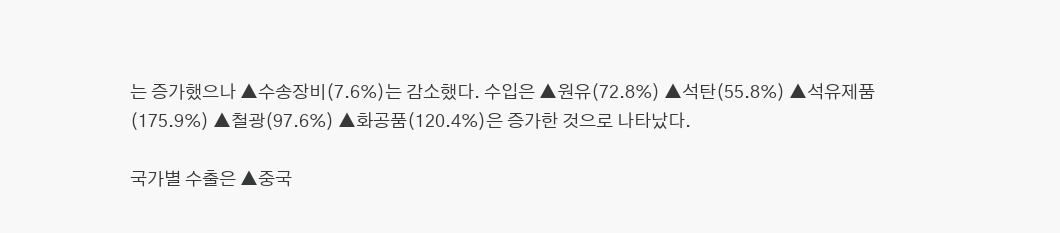는 증가했으나 ▲수송장비(7.6%)는 감소했다. 수입은 ▲원유(72.8%) ▲석탄(55.8%) ▲석유제품(175.9%) ▲철광(97.6%) ▲화공품(120.4%)은 증가한 것으로 나타났다.

국가별 수출은 ▲중국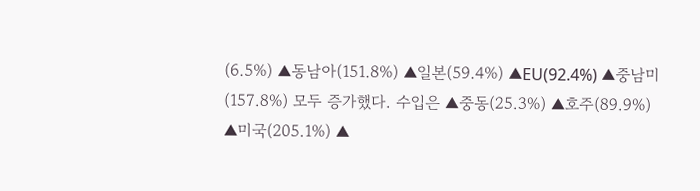(6.5%) ▲동남아(151.8%) ▲일본(59.4%) ▲EU(92.4%) ▲중남미(157.8%) 모두 증가했다. 수입은 ▲중동(25.3%) ▲호주(89.9%) ▲미국(205.1%) ▲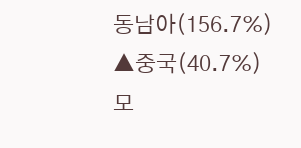동남아(156.7%) ▲중국(40.7%) 모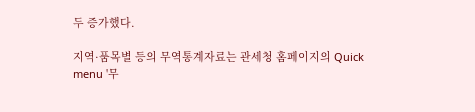두 증가했다.

지역·품목별 등의 무역통계자료는 관세청 홈페이지의 Quick menu '무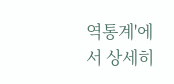역통계'에서 상세히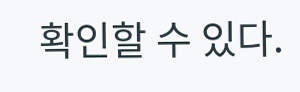확인할 수 있다.